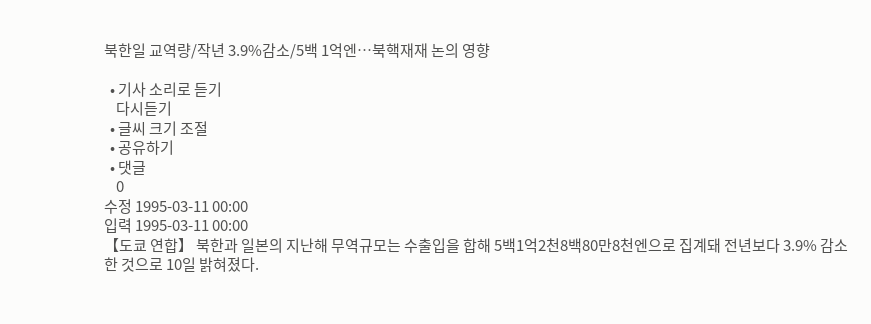북한일 교역량/작년 3.9%감소/5백 1억엔…북핵재재 논의 영향

  • 기사 소리로 듣기
    다시듣기
  • 글씨 크기 조절
  • 공유하기
  • 댓글
    0
수정 1995-03-11 00:00
입력 1995-03-11 00:00
【도쿄 연합】 북한과 일본의 지난해 무역규모는 수출입을 합해 5백1억2천8백80만8천엔으로 집계돼 전년보다 3.9% 감소한 것으로 10일 밝혀졌다.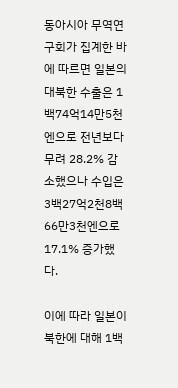동아시아 무역연구회가 집계한 바에 따르면 일본의 대북한 수출은 1백74억14만5천엔으로 전년보다 무려 28.2% 감소했으나 수입은 3백27억2천8백66만3천엔으로 17.1% 증가했다.

이에 따라 일본이 북한에 대해 1백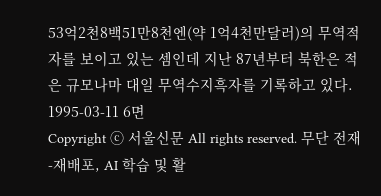53억2천8백51만8천엔(약 1억4천만달러)의 무역적자를 보이고 있는 셈인데 지난 87년부터 북한은 적은 규모나마 대일 무역수지흑자를 기록하고 있다.
1995-03-11 6면
Copyright ⓒ 서울신문 All rights reserved. 무단 전재-재배포, AI 학습 및 활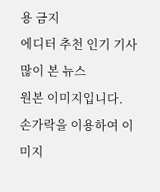용 금지
에디터 추천 인기 기사
많이 본 뉴스
원본 이미지입니다.
손가락을 이용하여 이미지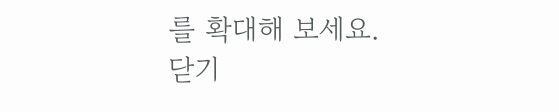를 확대해 보세요.
닫기